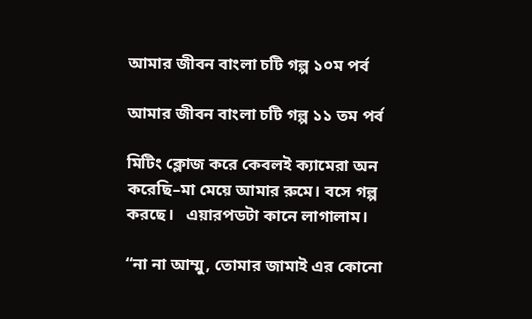আমার জীবন বাংলা চটি গল্প ১০ম পর্ব

আমার জীবন বাংলা চটি গল্প ১১ তম পর্ব

মিটিং ক্লোজ করে কেবলই ক্যামেরা অন করেছি–মা মেয়ে আমার রুমে। বসে গল্প করছে।   এয়ারপডটা কানে লাগালাম।

“না না আম্মু, তোমার জামাই এর কোনো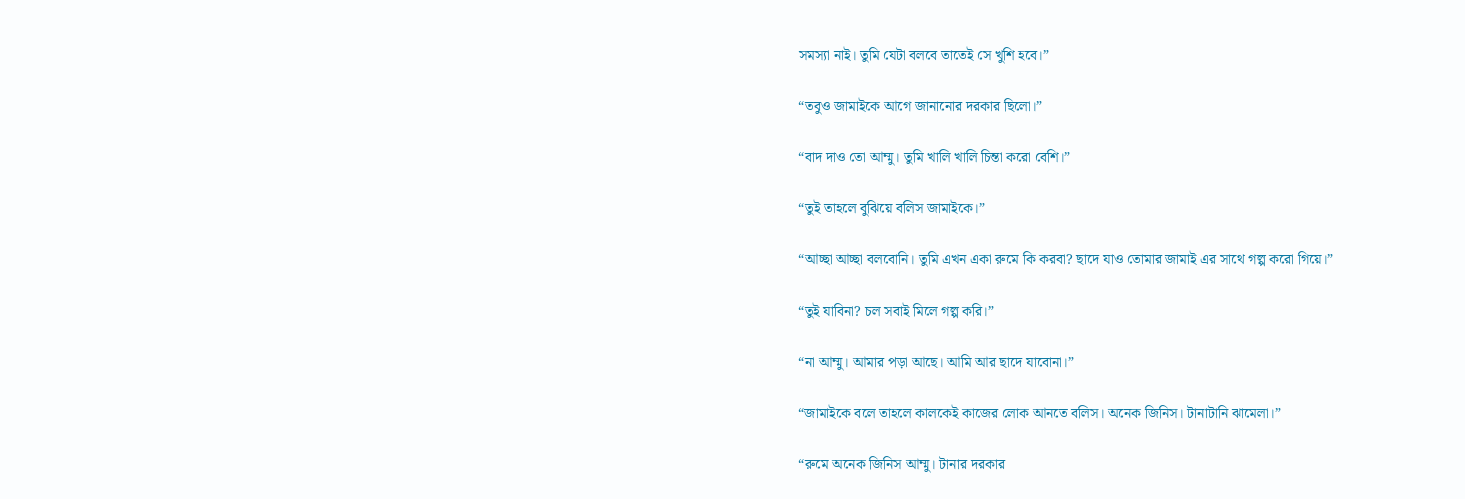সমস্যা নাই। তুমি যেটা বলবে তাতেই সে খুশি হবে।”

“তবুও জামাইকে আগে জানানোর দরকার ছিলো।”

“বাদ দাও তো আম্মু। তুমি খালি খালি চিন্তা করো বেশি।”

“তুই তাহলে বুঝিয়ে বলিস জামাইকে।”

“আচ্ছা আচ্ছা বলবোনি। তুমি এখন একা রুমে কি করবা? ছাদে যাও তোমার জামাই এর সাথে গল্প করো গিয়ে।”

“তুই যাবিনা? চল সবাই মিলে গল্প করি।”

“না আম্মু। আমার পড়া আছে। আমি আর ছাদে যাবোনা।”

“জামাইকে বলে তাহলে কালকেই কাজের লোক আনতে বলিস। অনেক জিনিস। টানাটানি ঝামেলা।”

“রুমে অনেক জিনিস আম্মু। টানার দরকার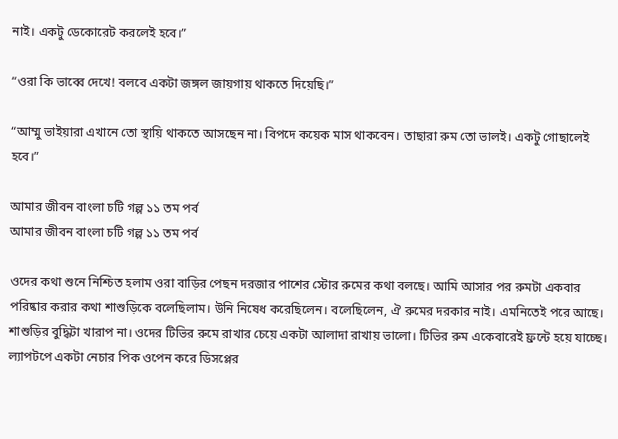নাই। একটু ডেকোরেট করলেই হবে।”

“ওরা কি ভাব্বে দেখে! বলবে একটা জঙ্গল জায়গায় থাকতে দিয়েছি।”

“আম্মু ভাইয়ারা এখানে তো স্থায়ি থাকতে আসছেন না। বিপদে কয়েক মাস থাকবেন। তাছারা রুম তো ভালই। একটু গোছালেই হবে।”

আমার জীবন বাংলা চটি গল্প ১১ তম পর্ব
আমার জীবন বাংলা চটি গল্প ১১ তম পর্ব

ওদের কথা শুনে নিশ্চিত হলাম ওরা বাড়ির পেছন দরজার পাশের স্টোর রুমের কথা বলছে। আমি আসার পর রুমটা একবার পরিষ্কার করার কথা শাশুড়িকে বলেছিলাম। উনি নিষেধ করেছিলেন। বলেছিলেন, ঐ রুমের দরকার নাই। এমনিতেই পরে আছে।  শাশুড়ির বুদ্ধিটা খারাপ না। ওদের টিভির রুমে রাখার চেয়ে একটা আলাদা রাখায় ভালো। টিভির রুম একেবারেই ফ্রন্টে হয়ে যাচ্ছে।   ল্যাপটপে একটা নেচার পিক ওপেন করে ডিসপ্লের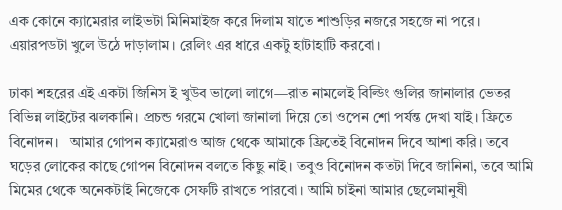এক কোনে ক্যামেরার লাইভটা মিনিমাইজ করে দিলাম যাতে শাশুড়ির নজরে সহজে না পরে। এয়ারপডটা খুলে উঠে দাড়ালাম। রেলিং এর ধারে একটু হাটাহাটি করবো।

ঢাকা শহরের এই একটা জিনিস ই খুউব ভালো লাগে—রাত নামলেই বিল্ডিং গুলির জানালার ভেতর বিভিন্ন লাইটের ঝলকানি। প্রচন্ড গরমে খোলা জানালা দিয়ে তো ওপেন শো পর্যন্ত দেখা যাই। ফ্রিতে বিনোদন।   আমার গোপন ক্যামেরাও আজ থেকে আমাকে ফ্রিতেই বিনোদন দিবে আশা করি। তবে ঘড়ের লোকের কাছে গোপন বিনোদন বলতে কিছু নাই। তবুও বিনোদন কতটা দিবে জানিনা, তবে আমি মিমের থেকে অনেকটাই নিজেকে সেফটি রাখতে পারবো। আমি চাইনা আমার ছেলেমানুষী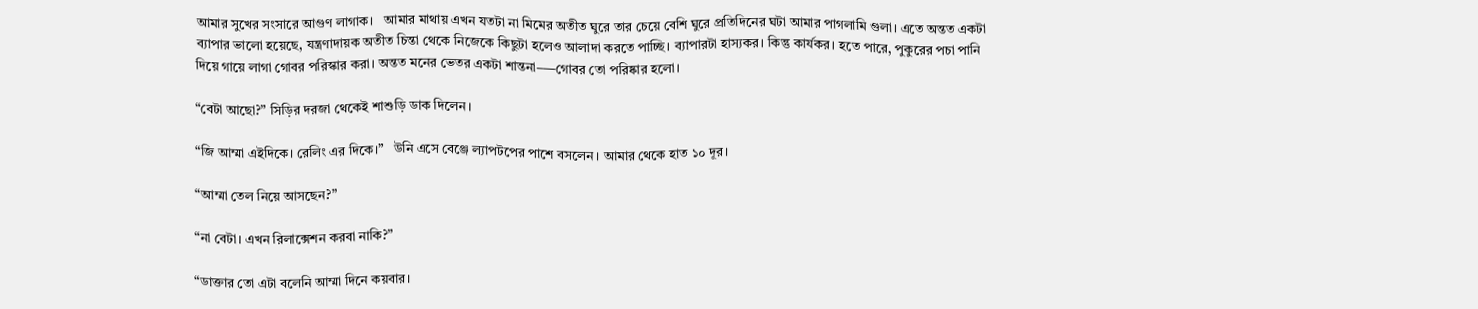আমার সুখের সংসারে আগুণ লাগাক।   আমার মাথায় এখন যতটা না মিমের অতীত ঘুরে তার চেয়ে বেশি ঘুরে প্রতিদিনের ঘটা আমার পাগলামি গুলা। এতে অন্তত একটা ব্যাপার ভালো হয়েছে, যন্ত্রণাদায়ক অতীত চিন্তা থেকে নিজেকে কিছুটা হলেও আলাদা করতে পাচ্ছি। ব্যাপারটা হাস্যকর। কিন্তু কার্যকর। হতে পারে, পুকুরের পচা পানি দিয়ে গায়ে লাগা গোবর পরিস্কার করা। অন্তত মনের ভেতর একটা শান্তনা–—গোবর তো পরিষ্কার হলো।

“বেটা আছো?” সিড়ির দরজা থেকেই শাশুড়ি ডাক দিলেন।

“জি আম্মা এইদিকে। রেলিং এর দিকে।”   উনি এসে বেঞ্জে ল্যাপটপের পাশে বসলেন। আমার থেকে হাত ১০ দূর।

“আম্মা তেল নিয়ে আসছেন?”

“না বেটা। এখন রিলাক্সেশন করবা নাকি?”

“ডাক্তার তো এটা বলেনি আম্মা দিনে কয়বার।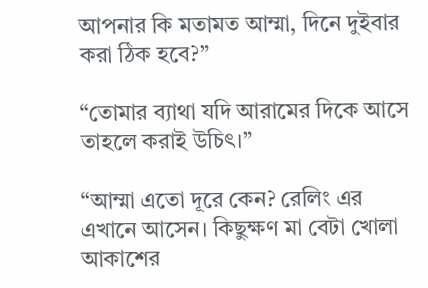আপনার কি মতামত আম্মা, দিনে দুইবার করা ঠিক হবে?”

“তোমার ব্যাথা যদি আরামের দিকে আসে তাহলে করাই উচিৎ।”

“আম্মা এতো দূরে কেন? রেলিং এর এখানে আসেন। কিছুক্ষণ মা বেটা খোলা আকাশের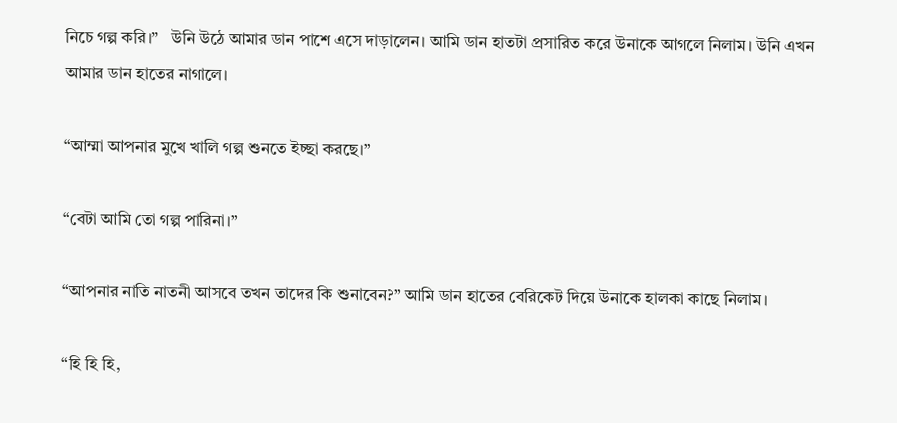নিচে গল্প করি।”   উনি উঠে আমার ডান পাশে এসে দাড়ালেন। আমি ডান হাতটা প্রসারিত করে উনাকে আগলে নিলাম। উনি এখন আমার ডান হাতের নাগালে।

“আম্মা আপনার মুখে খালি গল্প শুনতে ইচ্ছা করছে।”

“বেটা আমি তো গল্প পারিনা।”

“আপনার নাতি নাতনী আসবে তখন তাদের কি শুনাবেন?” আমি ডান হাতের বেরিকেট দিয়ে উনাকে হালকা কাছে নিলাম।

“হি হি হি,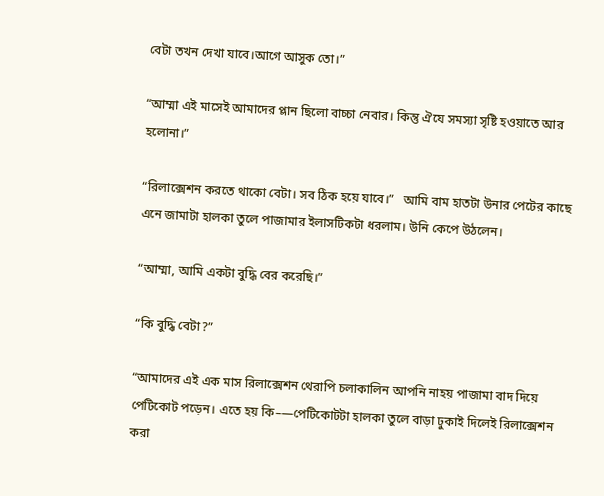বেটা তখন দেখা যাবে।আগে আসুক তো।”

“আম্মা এই মাসেই আমাদের প্লান ছিলো বাচ্চা নেবার। কিন্তু ঐযে সমস্যা সৃষ্টি হওয়াতে আর হলোনা।”

“রিলাক্সেশন করতে থাকো বেটা। সব ঠিক হয়ে যাবে।”   আমি বাম হাতটা উনার পেটের কাছে এনে জামাটা হালকা তুলে পাজামার ইলাসটিকটা ধরলাম। উনি কেপে উঠলেন।

“আম্মা, আমি একটা বুদ্ধি বের করেছি।”

“কি বুদ্ধি বেটা?”

“আমাদের এই এক মাস রিলাক্সেশন থেরাপি চলাকালিন আপনি নাহয় পাজামা বাদ দিয়ে পেটিকোট পড়েন। এতে হয় কি–—পেটিকোটটা হালকা তুলে বাড়া ঢুকাই দিলেই রিলাক্সেশন করা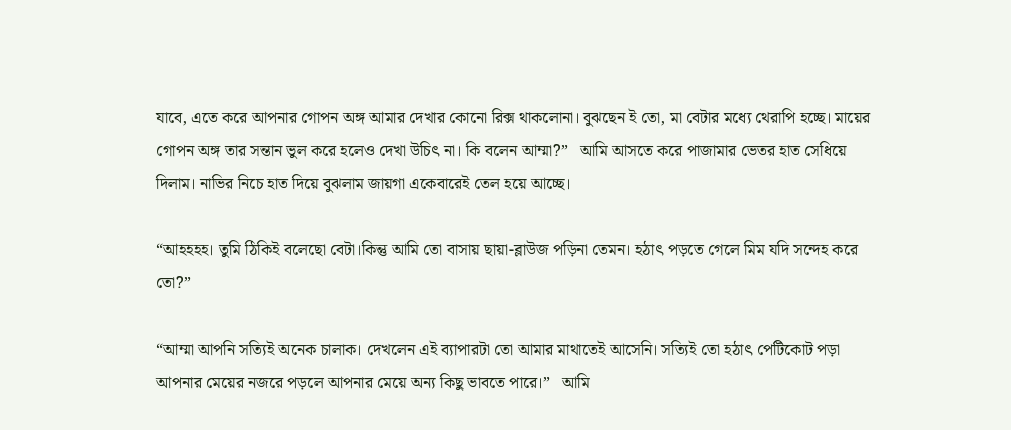যাবে, এতে করে আপনার গোপন অঙ্গ আমার দেখার কোনো রিক্স থাকলোনা। বুঝছেন ই তো, মা বেটার মধ্যে থেরাপি হচ্ছে। মায়ের গোপন অঙ্গ তার সন্তান ভুল করে হলেও দেখা উচিৎ না। কি বলেন আম্মা?”   আমি আসতে করে পাজামার ভেতর হাত সেধিয়ে দিলাম। নাভির নিচে হাত দিয়ে বুঝলাম জায়গা একেবারেই তেল হয়ে আচ্ছে।

“আহহহহ। তুমি ঠিকিই বলেছো বেটা।কিন্তু আমি তো বাসায় ছায়া-ব্লাউজ পড়িনা তেমন। হঠাৎ পড়তে গেলে মিম যদি সন্দেহ করে তো?”

“আম্মা আপনি সত্যিই অনেক চালাক। দেখলেন এই ব্যাপারটা তো আমার মাথাতেই আসেনি। সত্যিই তো হঠাৎ পেটিকোট পড়া আপনার মেয়ের নজরে পড়লে আপনার মেয়ে অন্য কিছু ভাবতে পারে।”   আমি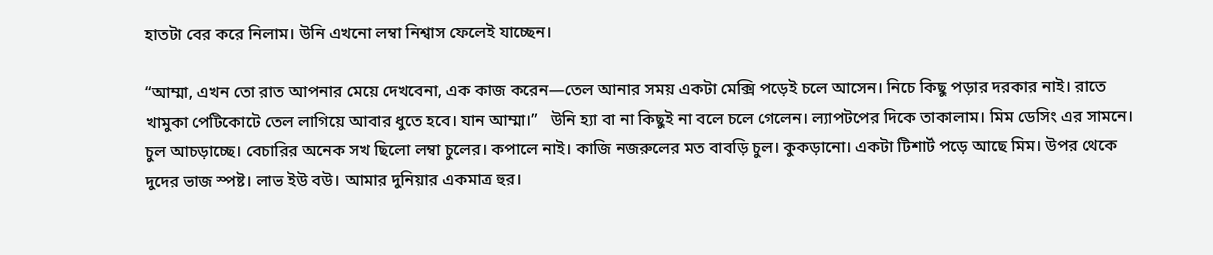হাতটা বের করে নিলাম। উনি এখনো লম্বা নিশ্বাস ফেলেই যাচ্ছেন।

“আম্মা, এখন তো রাত আপনার মেয়ে দেখবেনা, এক কাজ করেন—তেল আনার সময় একটা মেক্সি পড়েই চলে আসেন। নিচে কিছু পড়ার দরকার নাই। রাতে খামুকা পেটিকোটে তেল লাগিয়ে আবার ধুতে হবে। যান আম্মা।”   উনি হ্যা বা না কিছুই না বলে চলে গেলেন। ল্যাপটপের দিকে তাকালাম। মিম ডেসিং এর সামনে। চুল আচড়াচ্ছে। বেচারির অনেক সখ ছিলো লম্বা চুলের। কপালে নাই। কাজি নজরুলের মত বাবড়ি চুল। কুকড়ানো। একটা টিশার্ট পড়ে আছে মিম। উপর থেকে দুদের ভাজ স্পষ্ট। লাভ ইউ বউ। আমার দুনিয়ার একমাত্র হুর।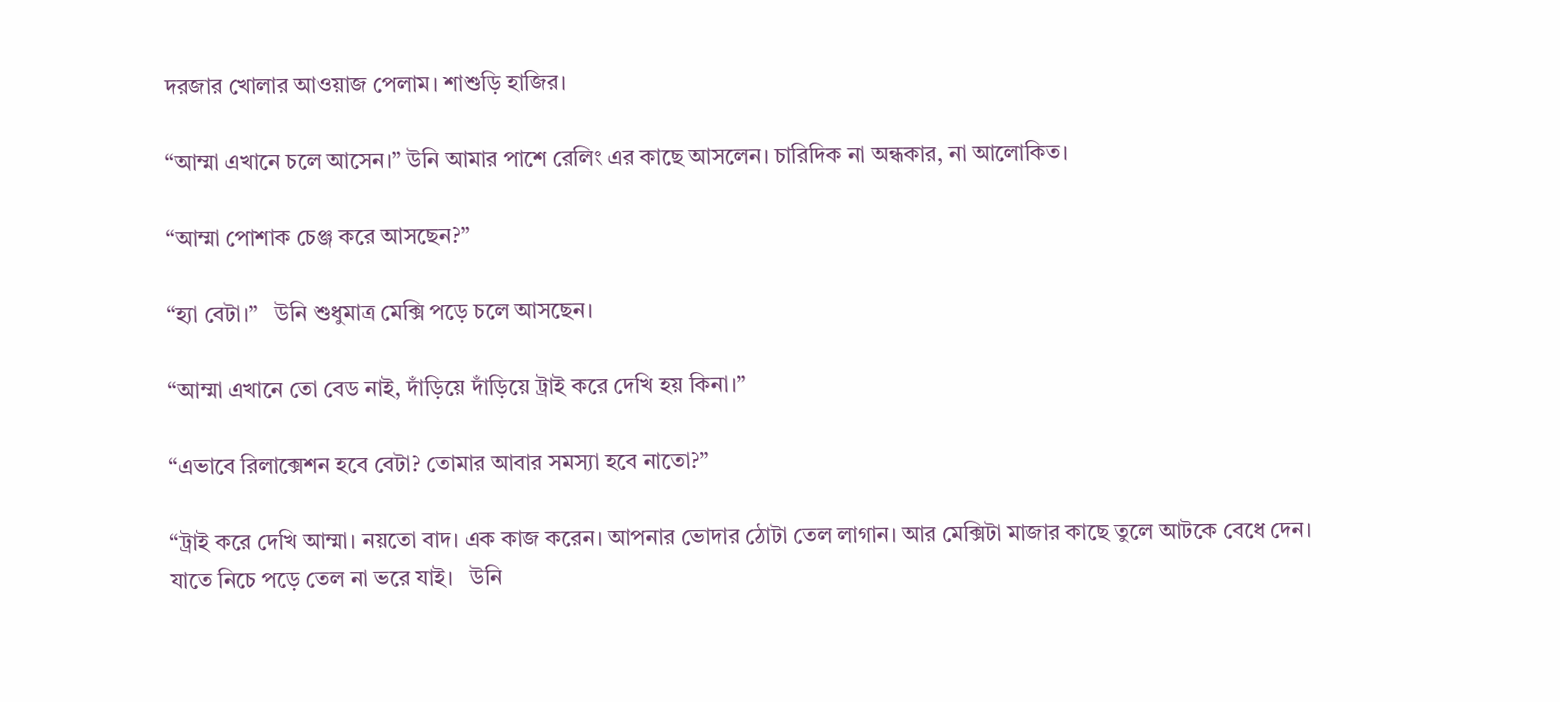দরজার খোলার আওয়াজ পেলাম। শাশুড়ি হাজির।

“আম্মা এখানে চলে আসেন।” উনি আমার পাশে রেলিং এর কাছে আসলেন। চারিদিক না অন্ধকার, না আলোকিত।

“আম্মা পোশাক চেঞ্জ করে আসছেন?”

“হ্যা বেটা।”   উনি শুধুমাত্র মেক্সি পড়ে চলে আসছেন।

“আম্মা এখানে তো বেড নাই, দাঁড়িয়ে দাঁড়িয়ে ট্রাই করে দেখি হয় কিনা।”

“এভাবে রিলাক্সেশন হবে বেটা? তোমার আবার সমস্যা হবে নাতো?”

“ট্রাই করে দেখি আম্মা। নয়তো বাদ। এক কাজ করেন। আপনার ভোদার ঠোটা তেল লাগান। আর মেক্সিটা মাজার কাছে তুলে আটকে বেধে দেন। যাতে নিচে পড়ে তেল না ভরে যাই।   উনি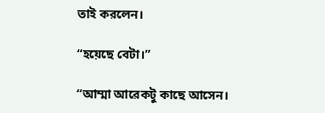তাই করলেন।

“হয়েছে বেটা।”

“আম্মা আরেকটু কাছে আসেন।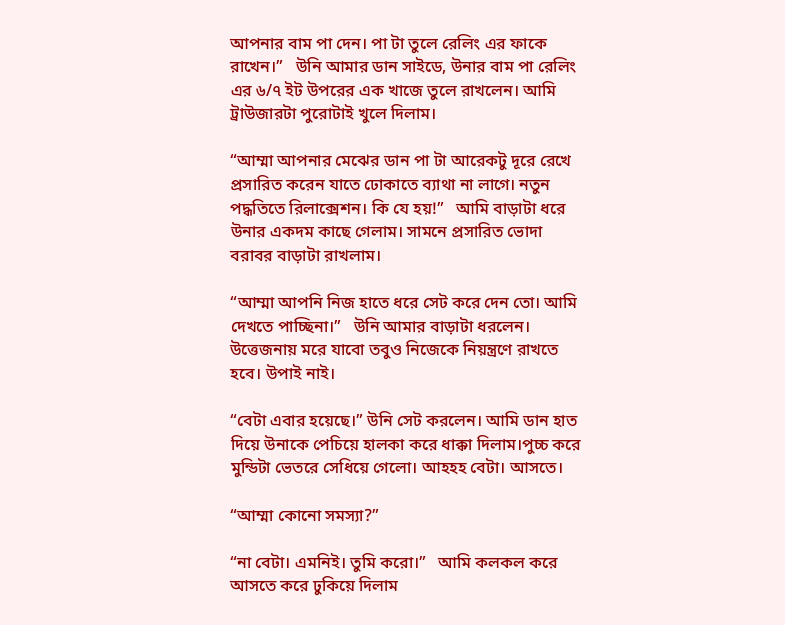আপনার বাম পা দেন। পা টা তুলে রেলিং এর ফাকে রাখেন।”   উনি আমার ডান সাইডে, উনার বাম পা রেলিং এর ৬/৭ ইট উপরের এক খাজে তুলে রাখলেন। আমি ট্রাউজারটা পুরোটাই খুলে দিলাম।

“আম্মা আপনার মেঝের ডান পা টা আরেকটু দূরে রেখে প্রসারিত করেন যাতে ঢোকাতে ব্যাথা না লাগে। নতুন পদ্ধতিতে রিলাক্সেশন। কি যে হয়!”   আমি বাড়াটা ধরে উনার একদম কাছে গেলাম। সামনে প্রসারিত ভোদা বরাবর বাড়াটা রাখলাম।

“আম্মা আপনি নিজ হাতে ধরে সেট করে দেন তো। আমি দেখতে পাচ্ছিনা।”   উনি আমার বাড়াটা ধরলেন। উত্তেজনায় মরে যাবো তবুও নিজেকে নিয়ন্ত্রণে রাখতে হবে। উপাই নাই।

“বেটা এবার হয়েছে।” উনি সেট করলেন। আমি ডান হাত দিয়ে উনাকে পেচিয়ে হালকা করে ধাক্কা দিলাম।পুচ্চ করে মুন্ডিটা ভেতরে সেধিয়ে গেলো। আহহহ বেটা। আসতে।

“আম্মা কোনো সমস্যা?”

“না বেটা। এমনিই। তুমি করো।”   আমি কলকল করে আসতে করে ঢুকিয়ে দিলাম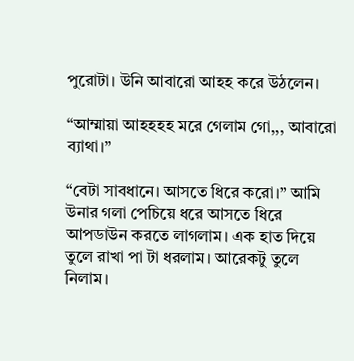পুরোটা। উনি আবারো আহহ করে উঠলেন।

“আম্মায়া আহহহহ মরে গেলাম গো,,, আবারো ব্যাথা।”

“বেটা সাবধানে। আসতে ধিরে করো।” আমি উনার গলা পেচিয়ে ধরে আসতে ধিরে আপডাউন করতে লাগলাম। এক হাত দিয়ে তুলে রাখা পা টা ধরলাম। আরেকটু তুলে নিলাম।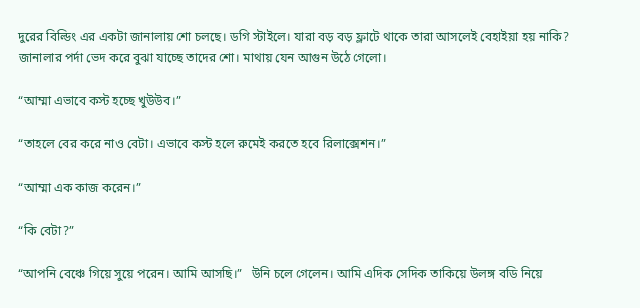দুরের বিল্ডিং এর একটা জানালায় শো চলছে। ডগি স্টাইলে। যারা বড় বড় ফ্লাটে থাকে তারা আসলেই বেহাইয়া হয় নাকি? জানালার পর্দা ভেদ করে বুঝা যাচ্ছে তাদের শো। মাথায় যেন আগুন উঠে গেলো।

“আম্মা এভাবে কস্ট হচ্ছে খুউউব।”

“তাহলে বের করে নাও বেটা। এভাবে কস্ট হলে রুমেই করতে হবে রিলাক্সেশন।”

“আম্মা এক কাজ করেন।”

“কি বেটা?”

“আপনি বেঞ্চে গিয়ে সুয়ে পরেন। আমি আসছি।”   উনি চলে গেলেন। আমি এদিক সেদিক তাকিয়ে উলঙ্গ বডি নিয়ে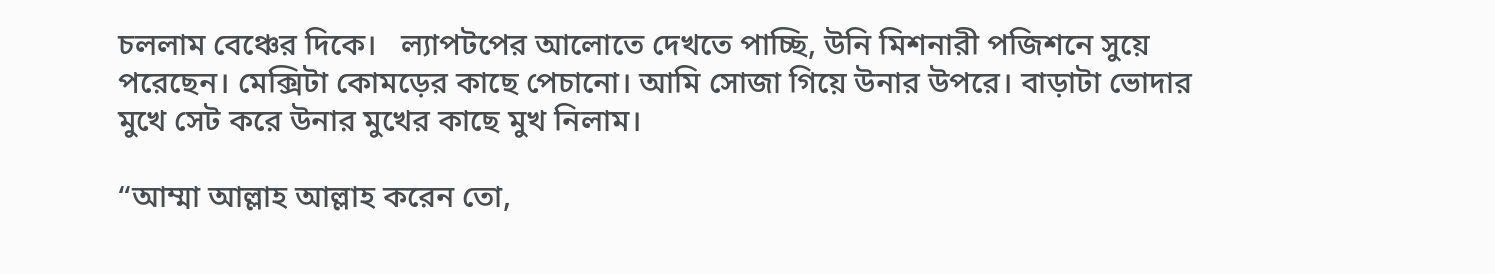চললাম বেঞ্চের দিকে।   ল্যাপটপের আলোতে দেখতে পাচ্ছি, উনি মিশনারী পজিশনে সুয়ে পরেছেন। মেক্সিটা কোমড়ের কাছে পেচানো। আমি সোজা গিয়ে উনার উপরে। বাড়াটা ভোদার মুখে সেট করে উনার মুখের কাছে মুখ নিলাম।

“আম্মা আল্লাহ আল্লাহ করেন তো,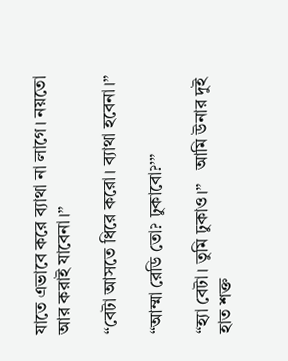যাতে এভাবে করে ব্যাথা না লাগে। নয়তো আর করাই যাবেনা।”

“বেটা আসতে ধিরে করো। ব্যাথা হবেনা।”

“আম্মা রেডি তো? ঢুকাবো?’”

“হ্যা বেটা। তুমি ঢুকাও।”   আমি উনার দুই হাত শক্ত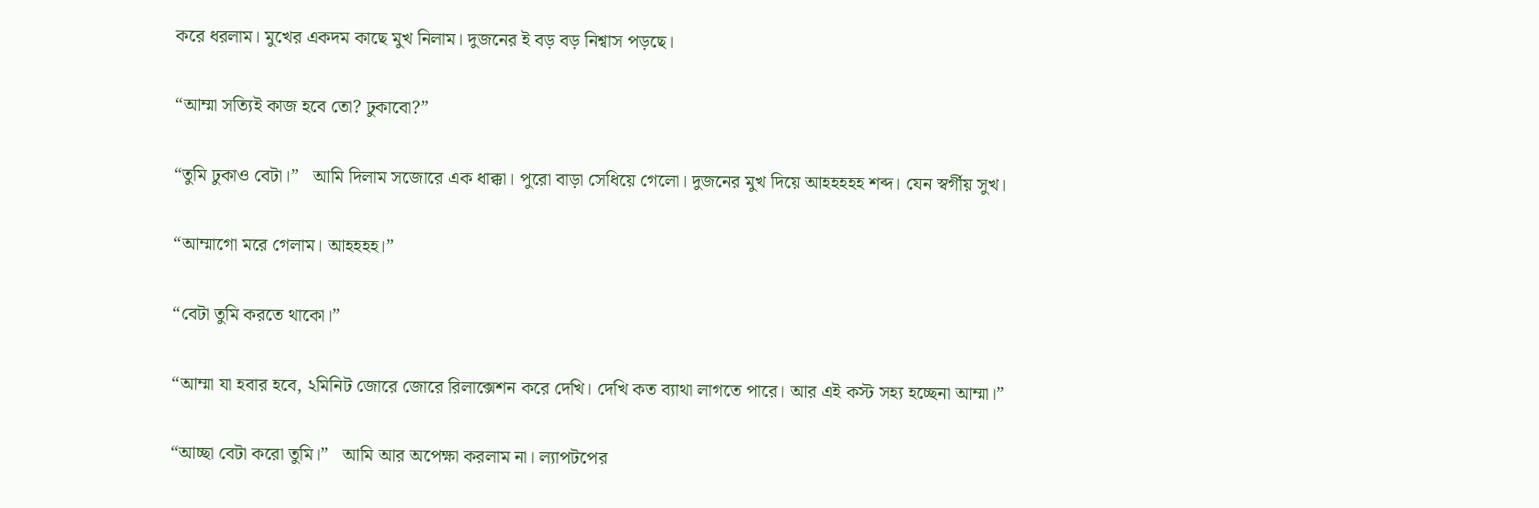করে ধরলাম। মুখের একদম কাছে মুখ নিলাম। দুজনের ই বড় বড় নিশ্বাস পড়ছে।

“আম্মা সত্যিই কাজ হবে তো? ঢুকাবো?”

“তুমি ঢুকাও বেটা।”   আমি দিলাম সজোরে এক ধাক্কা। পুরো বাড়া সেধিয়ে গেলো। দুজনের মুখ দিয়ে আহহহহহ শব্দ। যেন স্বর্গীয় সুখ।

“আম্মাগো মরে গেলাম। আহহহহ।”

“বেটা তুমি করতে থাকো।”

“আম্মা যা হবার হবে, ২মিনিট জোরে জোরে রিলাক্সেশন করে দেখি। দেখি কত ব্যাথা লাগতে পারে। আর এই কস্ট সহ্য হচ্ছেনা আম্মা।”

“আচ্ছা বেটা করো তুমি।”   আমি আর অপেক্ষা করলাম না। ল্যাপটপের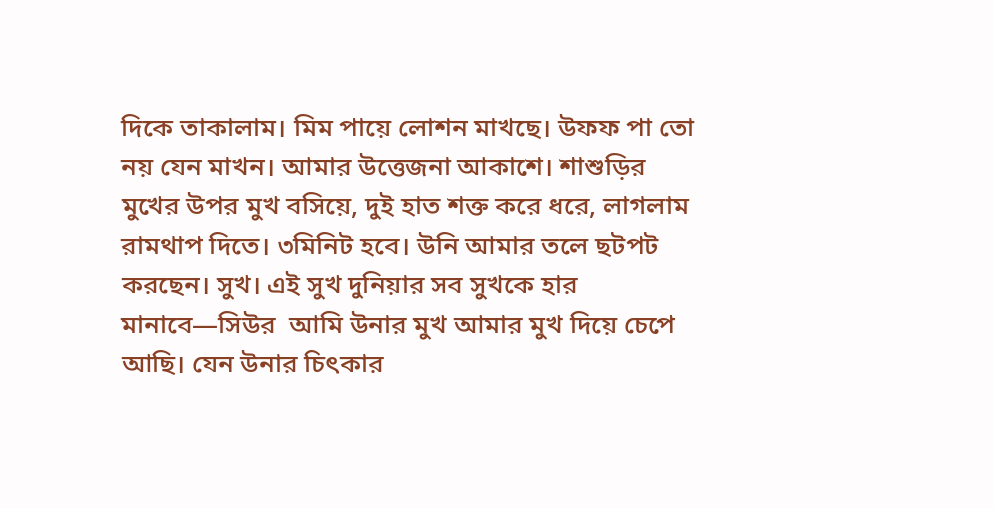দিকে তাকালাম। মিম পায়ে লোশন মাখছে। উফফ পা তো নয় যেন মাখন। আমার উত্তেজনা আকাশে। শাশুড়ির মুখের উপর মুখ বসিয়ে, দুই হাত শক্ত করে ধরে, লাগলাম রামথাপ দিতে। ৩মিনিট হবে। উনি আমার তলে ছটপট করছেন। সুখ। এই সুখ দুনিয়ার সব সুখকে হার মানাবে—সিউর  আমি উনার মুখ আমার মুখ দিয়ে চেপে আছি। যেন উনার চিৎকার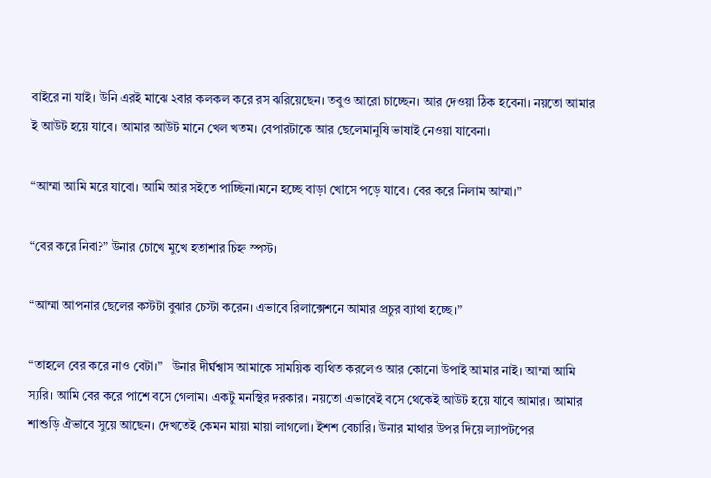বাইরে না যাই। উনি এরই মাঝে ২বার কলকল করে রস ঝরিয়েছেন। তবুও আরো চাচ্ছেন। আর দেওয়া ঠিক হবেনা। নয়তো আমার ই আউট হয়ে যাবে। আমার আউট মানে খেল খতম। বেপারটাকে আর ছেলেমানুষি ভাষাই নেওয়া যাবেনা।

“আম্মা আমি মরে যাবো। আমি আর সইতে পাচ্ছিনা।মনে হচ্ছে বাড়া খোসে পড়ে যাবে। বের করে নিলাম আম্মা।”

“বের করে নিবা?” উনার চোখে মুখে হতাশার চিহ্ন স্পস্ট।

“আম্মা আপনার ছেলের কস্টটা বুঝার চেস্টা করেন। এভাবে রিলাক্সেশনে আমার প্রচুর ব্যাথা হচ্ছে।”

“তাহলে বের করে নাও বেটা।”   উনার দীর্ঘশ্বাস আমাকে সাময়িক ব্যথিত করলেও আর কোনো উপাই আমার নাই। আম্মা আমি স্যরি। আমি বের করে পাশে বসে গেলাম। একটু মনস্থির দরকার। নয়তো এভাবেই বসে থেকেই আউট হয়ে যাবে আমার। আমার শাশুড়ি ঐভাবে সুয়ে আছেন। দেখতেই কেমন মায়া মায়া লাগলো। ইশশ বেচারি। উনার মাথার উপর দিয়ে ল্যাপটপের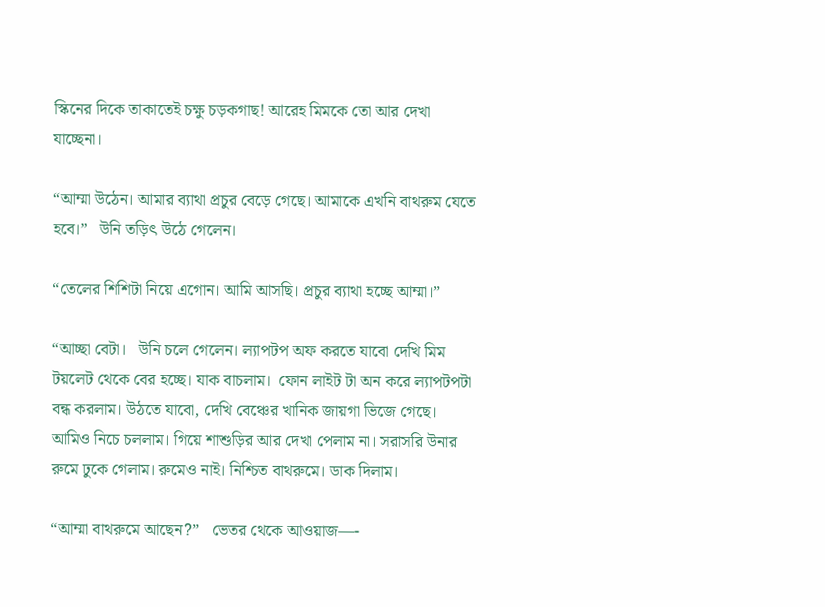স্কিনের দিকে তাকাতেই চক্ষু চড়কগাছ! আরেহ মিমকে তো আর দেখা যাচ্ছেনা।

“আম্মা উঠেন। আমার ব্যাথা প্রচুর বেড়ে গেছে। আমাকে এখনি বাথরুম যেতে হবে।”   উনি তড়িৎ উঠে গেলেন।

“তেলের শিশিটা নিয়ে এগোন। আমি আসছি। প্রচুর ব্যাথা হচ্ছে আম্মা।”

“আচ্ছা বেটা।   উনি চলে গেলেন। ল্যাপটপ অফ করতে যাবো দেখি মিম টয়লেট থেকে বের হচ্ছে। যাক বাচলাম।  ফোন লাইট টা অন করে ল্যাপটপটা বন্ধ করলাম। উঠতে যাবো, দেখি বেঞ্চের খানিক জায়গা ভিজে গেছে।   আমিও নিচে চললাম। গিয়ে শাশুড়ির আর দেখা পেলাম না। সরাসরি উনার রুমে ঢুকে গেলাম। রুমেও নাই। নিশ্চিত বাথরুমে। ডাক দিলাম।

“আম্মা বাথরুমে আছেন?”   ভেতর থেকে আওয়াজ—-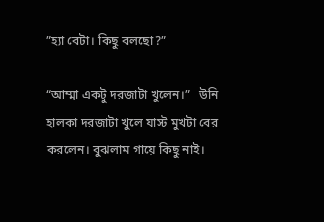”হ্যা বেটা। কিছু বলছো?”

“আম্মা একটু দরজাটা খুলেন।”   উনি হালকা দরজাটা খুলে যাস্ট মুখটা বের করলেন। বুঝলাম গায়ে কিছু নাই।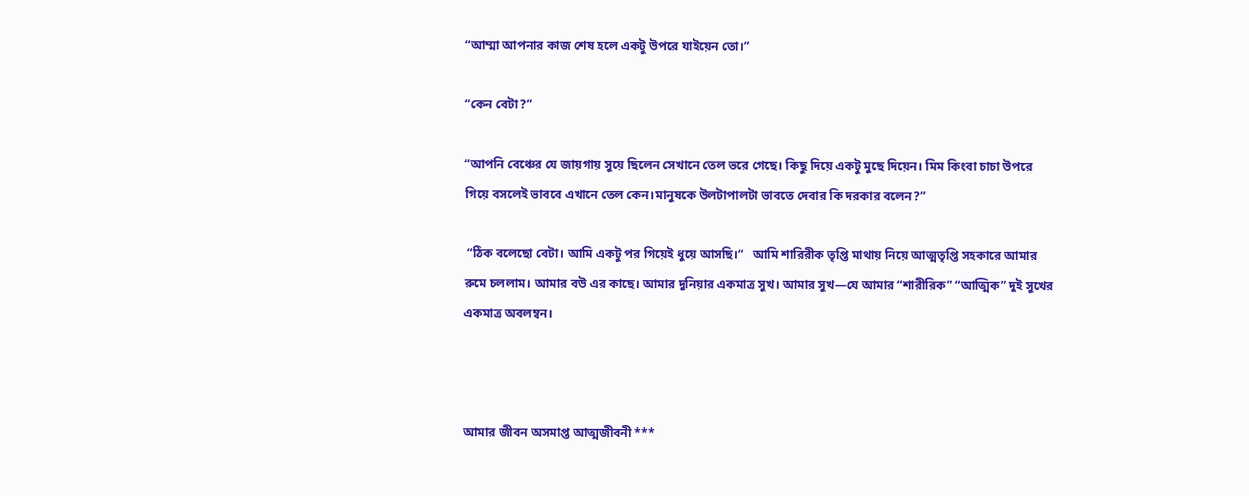“আম্মা আপনার কাজ শেষ হলে একটু উপরে যাইয়েন তো।”

“কেন বেটা?”

“আপনি বেঞ্চের যে জায়গায় সুয়ে ছিলেন সেখানে তেল ভরে গেছে। কিছু দিয়ে একটু মুছে দিয়েন। মিম কিংবা চাচা উপরে গিয়ে বসলেই ভাববে এখানে তেল কেন।মানুষকে উলটাপালটা ভাবতে দেবার কি দরকার বলেন?”

 “ঠিক বলেছো বেটা। আমি একটু পর গিয়েই ধুয়ে আসছি।“   আমি শারিরীক তৃপ্তি মাথায় নিয়ে আত্মতৃপ্তি সহকারে আমার রুমে চললাম। আমার বউ এর কাছে। আমার দুনিয়ার একমাত্র সুখ। আমার সুখ—যে আমার “শারীরিক” “আত্মিক” দুই সুখের একমাত্র অবলম্বন।



আমার জীবন অসমাপ্ত আত্মজীবনী ***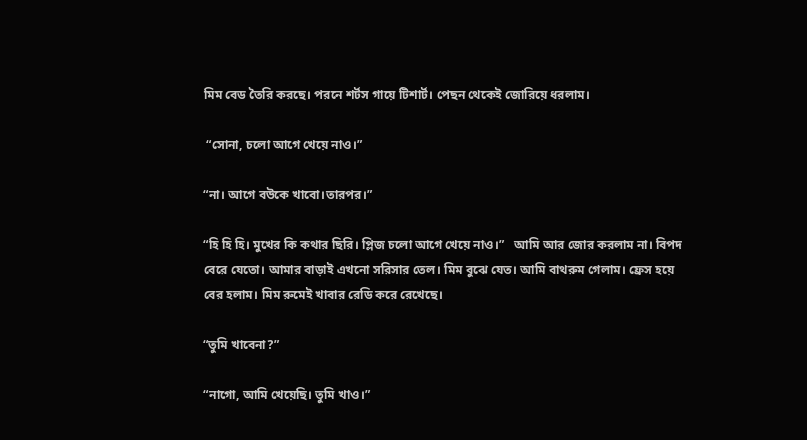মিম বেড তৈরি করছে। পরনে শর্টস গায়ে টিশার্ট। পেছন থেকেই জোরিয়ে ধরলাম।

 “সোনা, চলো আগে খেয়ে নাও।”

“না। আগে বউকে খাবো।তারপর।”

“হি হি হি। মুখের কি কথার ছিরি। প্লিজ চলো আগে খেয়ে নাও।”   আমি আর জোর করলাম না। বিপদ বেরে যেতো। আমার বাড়াই এখনো সরিসার তেল। মিম বুঝে যেত। আমি বাথরুম গেলাম। ফ্রেস হয়ে বের হলাম। মিম রুমেই খাবার রেডি করে রেখেছে।

“তুমি খাবেনা?”

“নাগো, আমি খেয়েছি। তুমি খাও।”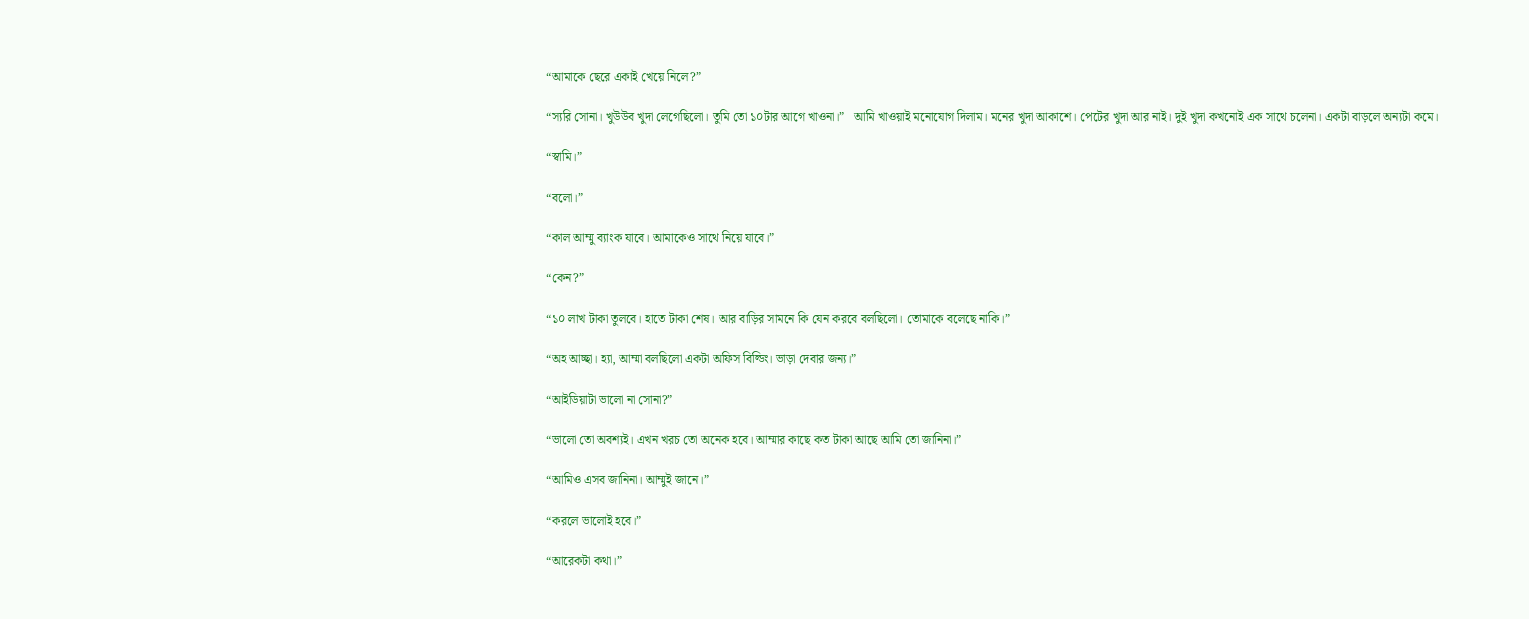“আমাকে ছেরে একাই খেয়ে নিলে?”

“স্যরি সোনা। খুউউব খুদা লেগেছিলো। তুমি তো ১০টার আগে খাওনা।”   আমি খাওয়াই মনোযোগ দিলাম। মনের খুদা আকাশে। পেটের খুদা আর নাই। দুই খুদা কখনোই এক সাথে চলেনা। একটা বাড়লে অন্যটা কমে।

“স্বামি।”

“বলো।”

“কাল আম্মু ব্যাংক যাবে। আমাকেও সাথে নিয়ে যাবে।”

“কেন?”

“১০ লাখ টাকা তুলবে। হাতে টাকা শেষ। আর বাড়ির সামনে কি যেন করবে বলছিলো। তোমাকে বলেছে নাকি।”

“অহ আচ্ছা। হ্যা, আম্মা বলছিলো একটা অফিস বিল্ডিং। ভাড়া দেবার জন্য।”

“আইডিয়াটা ভালো না সোনা?”

“ভালো তো অবশ্যই। এখন খরচ তো অনেক হবে। আম্মার কাছে কত টাকা আছে আমি তো জানিনা।”

“আমিও এসব জানিনা। আম্মুই জানে।”

“করলে ভালোই হবে।”

“আরেকটা কথা।”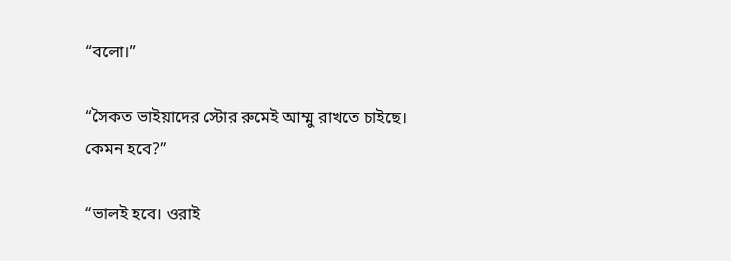“বলো।”

“সৈকত ভাইয়াদের স্টোর রুমেই আম্মু রাখতে চাইছে। কেমন হবে?”

“ভালই হবে। ওরাই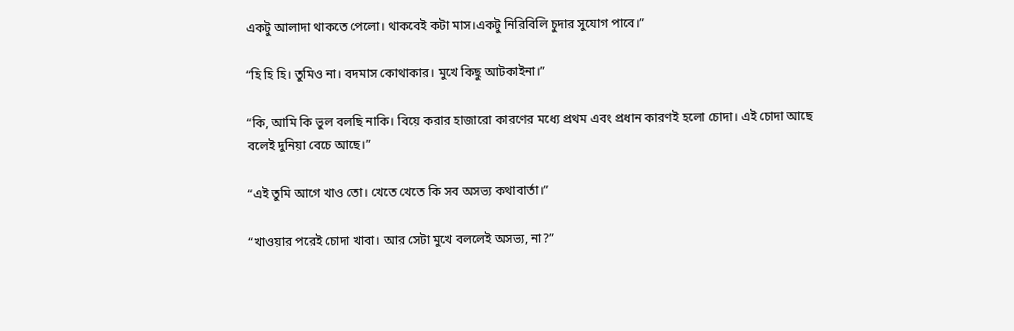একটু আলাদা থাকতে পেলো। থাকবেই কটা মাস।একটু নিরিবিলি চুদার সুযোগ পাবে।”

“হি হি হি। তুমিও না। বদমাস কোথাকার। মুখে কিছু আটকাইনা।”

“কি, আমি কি ভুল বলছি নাকি। বিয়ে করার হাজারো কারণের মধ্যে প্রথম এবং প্রধান কারণই হলো চোদা। এই চোদা আছে বলেই দুনিয়া বেচে আছে।”

“এই তুমি আগে খাও তো। খেতে খেতে কি সব অসভ্য কথাবার্তা।”

“খাওয়ার পরেই চোদা খাবা। আর সেটা মুখে বললেই অসভ্য, না?”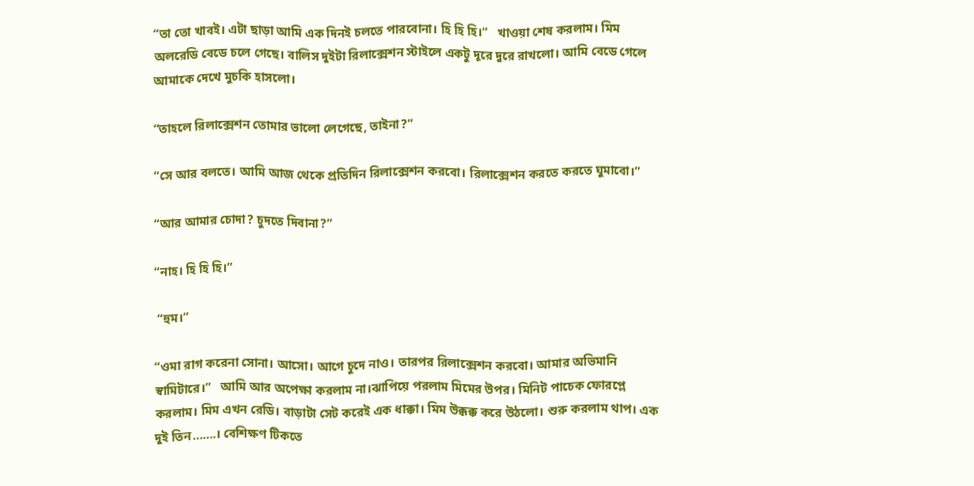“তা তো খাবই। এটা ছাড়া আমি এক দিনই চলতে পারবোনা। হি হি হি।”   খাওয়া শেষ করলাম। মিম অলরেডি বেডে চলে গেছে। বালিস দুইটা রিলাক্সেশন স্টাইলে একটু দূরে দুরে রাখলো। আমি বেডে গেলে আমাকে দেখে মুচকি হাসলো।

“তাহলে রিলাক্সেশন তোমার ভালো লেগেছে, তাইনা?”

“সে আর বলতে। আমি আজ থেকে প্রতিদিন রিলাক্সেশন করবো। রিলাক্সেশন করতে করতে ঘুমাবো।”

“আর আমার চোদা? চুদতে দিবানা?”

“নাহ। হি হি হি।”

 “হুম।”

“ওমা রাগ করেনা সোনা। আসো। আগে চুদে নাও। তারপর রিলাক্সেশন করবো। আমার অভিমানি স্বামিটারে।”   আমি আর অপেক্ষা করলাম না।ঝাপিয়ে পরলাম মিমের উপর। মিনিট পাচেক ফোরপ্লে করলাম। মিম এখন রেডি। বাড়াটা সেট করেই এক ধাক্কা। মিম উক্কক্ক করে উঠলো। শুরু করলাম থাপ। এক দুই তিন…….। বেশিক্ষণ টিকতে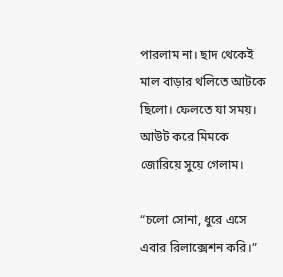পারলাম না। ছাদ থেকেই মাল বাড়ার থলিতে আটকে ছিলো। ফেলতে যা সময়।   আউট করে মিমকে জোরিয়ে সুয়ে গেলাম।

“চলো সোনা, ধুরে এসে এবার রিলাক্সেশন করি।”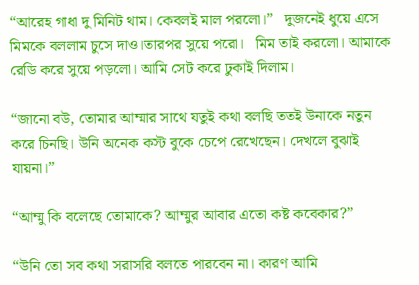“আরেহ গাধা দু মিনিট থাম। কেবলই মাল পরলো।”   দুজনেই ধুয়ে এসে মিমকে বললাম চুসে দাও।তারপর সুয়ে পরো।   মিম তাই করলো। আমাকে রেডি করে সুয়ে পড়লো। আমি সেট করে ঢুকাই দিলাম।

“জানো বউ, তোমার আম্মার সাথে যতুই কথা বলছি ততই উনাকে নতুন করে চিনছি। উনি অনেক কস্ট বুকে চেপে রেখেছেন। দেখলে বুঝাই যায়না।”

“আম্মু কি বলেছে তোমাকে? আম্মুর আবার এতো কষ্ট কবেকার?”

“উনি তো সব কথা সরাসরি বলতে পারবেন না। কারণ আমি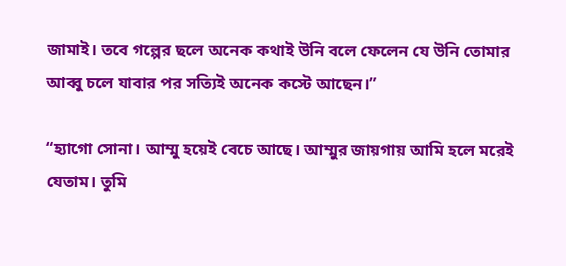জামাই। তবে গল্পের ছলে অনেক কথাই উনি বলে ফেলেন যে উনি তোমার আব্বু চলে যাবার পর সত্যিই অনেক কস্টে আছেন।”

“হ্যাগো সোনা। আম্মু হয়েই বেচে আছে। আম্মুর জায়গায় আমি হলে মরেই যেতাম। তুমি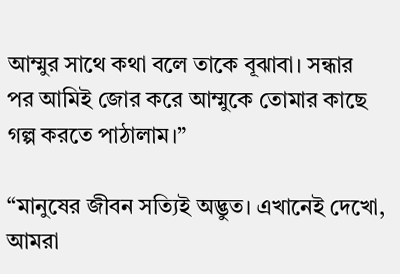আম্মুর সাথে কথা বলে তাকে বূঝাবা। সন্ধার  পর আমিই জোর করে আম্মুকে তোমার কাছে গল্প করতে পাঠালাম।”

“মানুষের জীবন সত্যিই অদ্ভুত। এখানেই দেখো, আমরা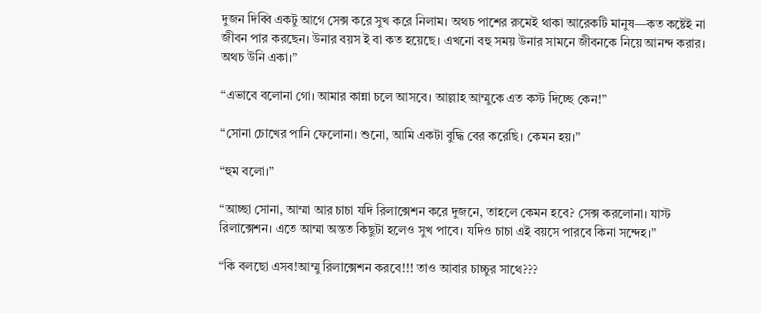দুজন দিব্বি একটু আগে সেক্স করে সুখ করে নিলাম। অথচ পাশের রুমেই থাকা আরেকটি মানুষ—কত কষ্টেই না জীবন পার করছেন। উনার বয়স ই বা কত হয়েছে। এখনো বহু সময় উনার সামনে জীবনকে নিয়ে আনন্দ করার। অথচ উনি একা।”

“এভাবে বলোনা গো। আমার কান্না চলে আসবে। আল্লাহ আম্মুকে এত কস্ট দিচ্ছে কেন!”

“সোনা চোখের পানি ফেলোনা। শুনো, আমি একটা বুদ্ধি বের করেছি। কেমন হয়।”

“হুম বলো।”

“আচ্ছা সোনা, আম্মা আর চাচা যদি রিলাক্সেশন করে দুজনে, তাহলে কেমন হবে? সেক্স করলোনা। যাস্ট রিলাক্সেশন। এতে আম্মা অন্তত কিছুটা হলেও সুখ পাবে। যদিও চাচা এই বয়সে পারবে কিনা সন্দেহ।”

“কি বলছো এসব!আম্মু রিলাক্সেশন করবে!!! তাও আবার চাচ্চুর সাথে???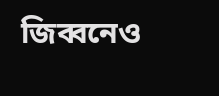জিব্বনেও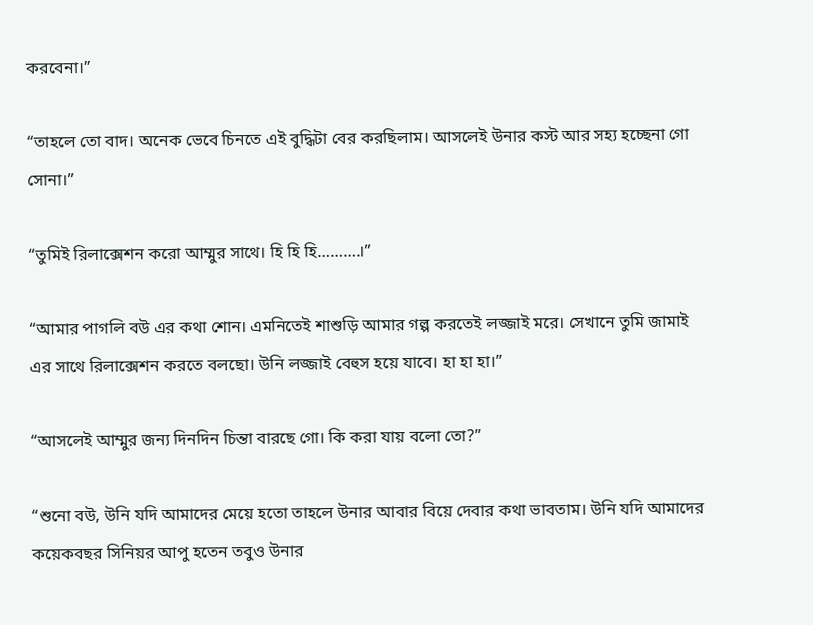করবেনা।”

“তাহলে তো বাদ। অনেক ভেবে চিনতে এই বুদ্ধিটা বের করছিলাম। আসলেই উনার কস্ট আর সহ্য হচ্ছেনা গো সোনা।”

“তুমিই রিলাক্সেশন করো আম্মুর সাথে। হি হি হি……….।”

“আমার পাগলি বউ এর কথা শোন। এমনিতেই শাশুড়ি আমার গল্প করতেই লজ্জাই মরে। সেখানে তুমি জামাই এর সাথে রিলাক্সেশন করতে বলছো। উনি লজ্জাই বেহুস হয়ে যাবে। হা হা হা।”

“আসলেই আম্মুর জন্য দিনদিন চিন্তা বারছে গো। কি করা যায় বলো তো?”

“শুনো বউ, উনি যদি আমাদের মেয়ে হতো তাহলে উনার আবার বিয়ে দেবার কথা ভাবতাম। উনি যদি আমাদের কয়েকবছর সিনিয়র আপু হতেন তবুও উনার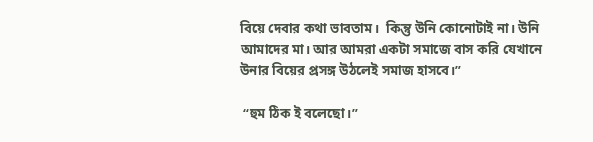বিয়ে দেবার কথা ভাবতাম।  কিন্তু উনি কোনোটাই না। উনি আমাদের মা। আর আমরা একটা সমাজে বাস করি যেখানে উনার বিয়ের প্রসঙ্গ উঠলেই সমাজ হাসবে।”

 “হুম ঠিক ই বলেছো।”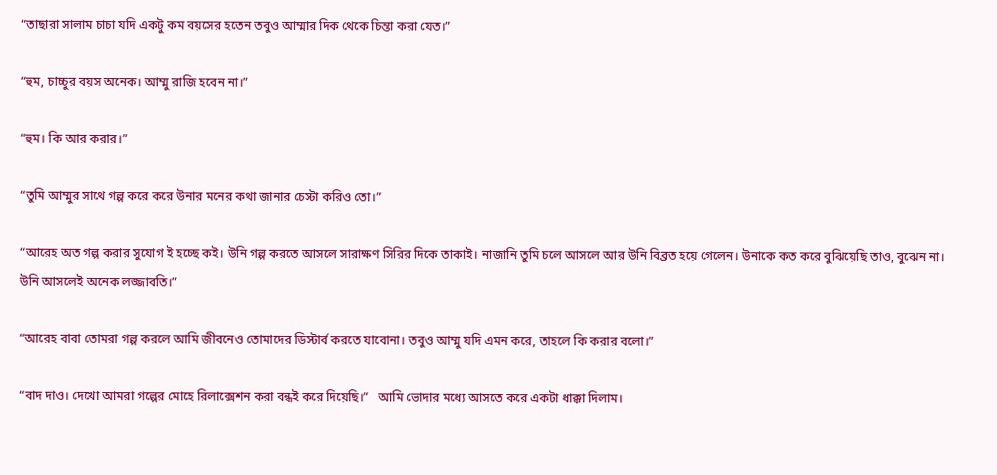“তাছারা সালাম চাচা যদি একটু কম বয়সের হতেন তবুও আম্মার দিক থেকে চিন্তা করা যেত।”

“হুম, চাচ্চুর বয়স অনেক। আম্মু রাজি হবেন না।”

“হুম। কি আর করার।”

“তুমি আম্মুর সাথে গল্প করে করে উনার মনের কথা জানার চেস্টা করিও তো।”

“আরেহ অত গল্প করার সুযোগ ই হচ্ছে কই। উনি গল্প করতে আসলে সারাক্ষণ সিরির দিকে তাকাই। নাজানি তুমি চলে আসলে আর উনি বিব্রত হয়ে গেলেন। উনাকে কত করে বুঝিয়েছি তাও, বুঝেন না। উনি আসলেই অনেক লজ্জাবতি।”

“আরেহ বাবা তোমরা গল্প করলে আমি জীবনেও তোমাদের ডিস্টার্ব করতে যাবোনা। তবুও আম্মু যদি এমন করে, তাহলে কি করার বলো।”

“বাদ দাও। দেখো আমরা গল্পের মোহে রিলাক্সেশন করা বন্ধই করে দিয়েছি।”   আমি ভোদার মধ্যে আসতে করে একটা ধাক্কা দিলাম।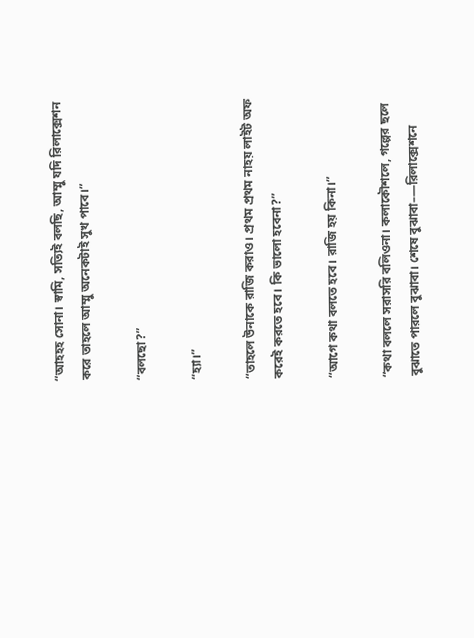“আহহহ সোনা। স্বামি, সত্যিই বলছি, আম্মু যদি রিলাক্সেশন করে তাহলে আম্মু অনেকটাই সুখ পাবে।”

“বলছো?”

“হ্যা।”

“তাহলে উনাকে রাজি করাও। প্রথম প্রথম নাহয় লাইট অফ করেই করতে হবে। কি ভালো হবেনা?”

“আগে কথা বলতে হবে। রাজি হয় কিনা।”

“কথা বললে সরাসরি বলিওনা। কলাকৌশলে, গল্পের ছলে বুঝাতে পারলে বুঝাবা। শেষে বুঝাবা–—রিলাক্সেশনে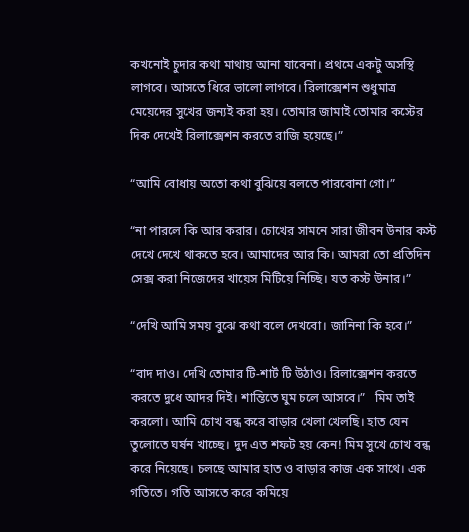কখনোই চুদার কথা মাথায় আনা যাবেনা। প্রথমে একটু অসস্থি লাগবে। আসতে ধিরে ভালো লাগবে। রিলাক্সেশন শুধুমাত্র মেয়েদের সুখের জন্যই করা হয়। তোমার জামাই তোমার কস্টের দিক দেখেই রিলাক্সেশন করতে রাজি হয়েছে।”

“আমি বোধায় অতো কথা বুঝিয়ে বলতে পারবোনা গো।”

“না পারলে কি আর করার। চোখের সামনে সারা জীবন উনার কস্ট দেখে দেখে থাকতে হবে। আমাদের আর কি। আমরা তো প্রতিদিন সেক্স করা নিজেদের খায়েস মিটিয়ে নিচ্ছি। যত কস্ট উনার।”

“দেখি আমি সময় বুঝে কথা বলে দেখবো। জানিনা কি হবে।”

“বাদ দাও। দেখি তোমার টি-শার্ট টি উঠাও। রিলাক্সেশন করতে করতে দুধে আদর দিই। শান্তিতে ঘুম চলে আসবে।”   মিম তাই করলো। আমি চোখ বন্ধ করে বাড়ার খেলা খেলছি। হাত যেন তুলোতে ঘর্ষন খাচ্ছে। দুদ এত শফট হয় কেন! মিম সুখে চোখ বন্ধ করে নিয়েছে। চলছে আমার হাত ও বাড়ার কাজ এক সাথে। এক গতিতে। গতি আসতে করে কমিয়ে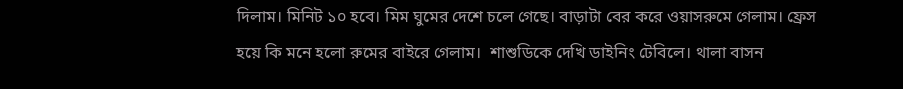দিলাম। মিনিট ১০ হবে। মিম ঘুমের দেশে চলে গেছে। বাড়াটা বের করে ওয়াসরুমে গেলাম। ফ্রেস হয়ে কি মনে হলো রুমের বাইরে গেলাম।  শাশুডিকে দেখি ডাইনিং টেবিলে। থালা বাসন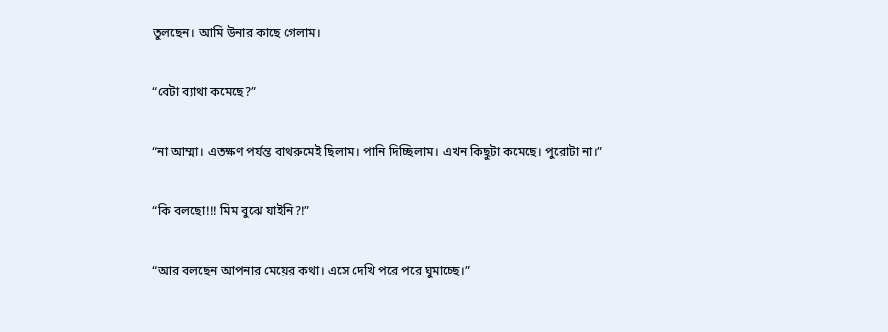তুলছেন। আমি উনার কাছে গেলাম।

“বেটা ব্যাথা কমেছে?”

“না আম্মা। এতক্ষণ পর্যন্ত বাথরুমেই ছিলাম। পানি দিচ্ছিলাম। এখন কিছুটা কমেছে। পুরোটা না।”

“কি বলছো!!! মিম বুঝে যাইনি?!”

“আর বলছেন আপনার মেয়ের কথা। এসে দেখি পরে পরে ঘুমাচ্ছে।”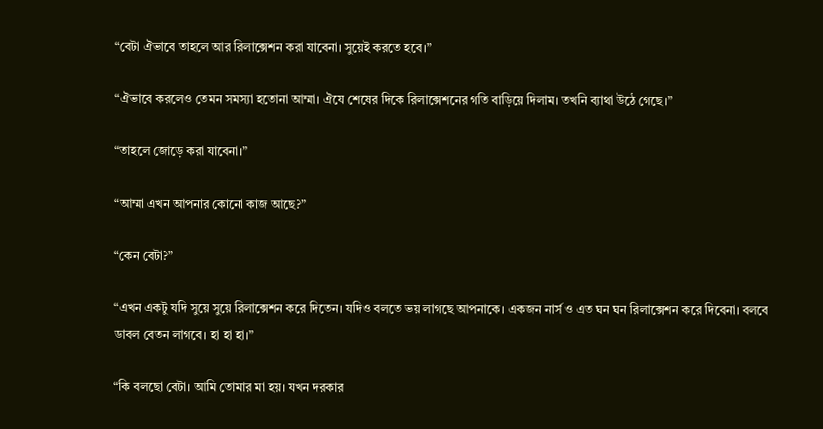“বেটা ঐভাবে তাহলে আর রিলাক্সেশন করা যাবেনা। সুয়েই করতে হবে।”

“ঐভাবে করলেও তেমন সমস্যা হতোনা আম্মা। ঐযে শেষের দিকে রিলাক্সেশনের গতি বাড়িয়ে দিলাম। তখনি ব্যাথা উঠে গেছে।”

“তাহলে জোড়ে করা যাবেনা।”

“আম্মা এখন আপনার কোনো কাজ আছে?”

“কেন বেটা?”

“এখন একটু যদি সুয়ে সুয়ে রিলাক্সেশন করে দিতেন। যদিও বলতে ভয় লাগছে আপনাকে। একজন নার্স ও এত ঘন ঘন রিলাক্সেশন করে দিবেনা। বলবে ডাবল বেতন লাগবে। হা হা হা।”

“কি বলছো বেটা। আমি তোমার মা হয়। যখন দরকার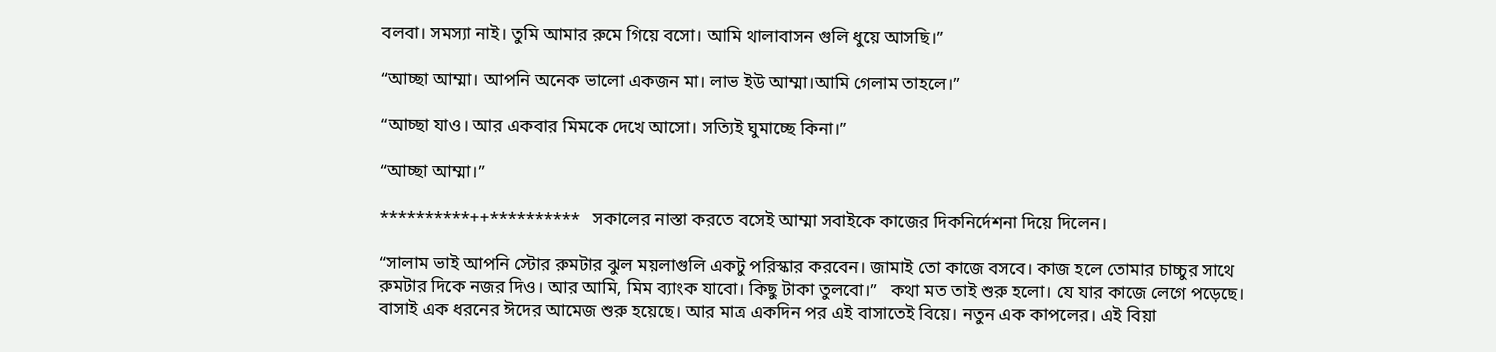বলবা। সমস্যা নাই। তুমি আমার রুমে গিয়ে বসো। আমি থালাবাসন গুলি ধুয়ে আসছি।”

“আচ্ছা আম্মা। আপনি অনেক ভালো একজন মা। লাভ ইউ আম্মা।আমি গেলাম তাহলে।”

“আচ্ছা যাও। আর একবার মিমকে দেখে আসো। সত্যিই ঘুমাচ্ছে কিনা।”

“আচ্ছা আম্মা।”

**********++**********   সকালের নাস্তা করতে বসেই আম্মা সবাইকে কাজের দিকনির্দেশনা দিয়ে দিলেন।

“সালাম ভাই আপনি স্টোর রুমটার ঝুল ময়লাগুলি একটু পরিস্কার করবেন। জামাই তো কাজে বসবে। কাজ হলে তোমার চাচ্চুর সাথে রুমটার দিকে নজর দিও। আর আমি, মিম ব্যাংক যাবো। কিছু টাকা তুলবো।”   কথা মত তাই শুরু হলো। যে যার কাজে লেগে পড়েছে। বাসাই এক ধরনের ঈদের আমেজ শুরু হয়েছে। আর মাত্র একদিন পর এই বাসাতেই বিয়ে। নতুন এক কাপলের। এই বিয়া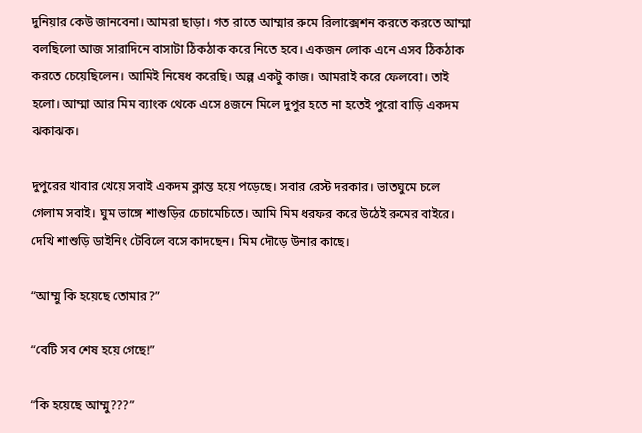দুনিয়ার কেউ জানবেনা। আমরা ছাড়া। গত রাতে আম্মার রুমে রিলাক্সেশন করতে করতে আম্মা বলছিলো আজ সারাদিনে বাসাটা ঠিকঠাক করে নিতে হবে। একজন লোক এনে এসব ঠিকঠাক করতে চেয়েছিলেন। আমিই নিষেধ করেছি। অল্প একটু কাজ। আমরাই করে ফেলবো। তাই হলো। আম্মা আর মিম ব্যাংক থেকে এসে ৪জনে মিলে দুপুর হতে না হতেই পুরো বাড়ি একদম ঝকাঝক।

দুপুরের খাবার খেয়ে সবাই একদম ক্লান্ত হয়ে পড়েছে। সবার রেস্ট দরকার। ভাতঘুমে চলে গেলাম সবাই। ঘুম ভাঙ্গে শাশুড়ির চেচামেচিতে। আমি মিম ধরফর করে উঠেই রুমের বাইরে। দেখি শাশুড়ি ডাইনিং টেবিলে বসে কাদছেন। মিম দৌড়ে উনার কাছে।

“আম্মু কি হয়েছে তোমার?”

“বেটি সব শেষ হয়ে গেছে!”

“কি হয়েছে আম্মু???”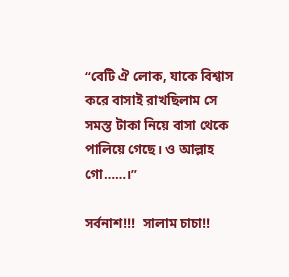“বেটি ঐ লোক, যাকে বিশ্বাস করে বাসাই রাখছিলাম সে সমস্ত টাকা নিয়ে বাসা থেকে পালিয়ে গেছে। ও আল্লাহ গো……।”

সর্বনাশ!!!  সালাম চাচা!!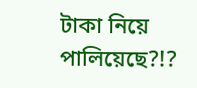টাকা নিয়ে পালিয়েছে?!?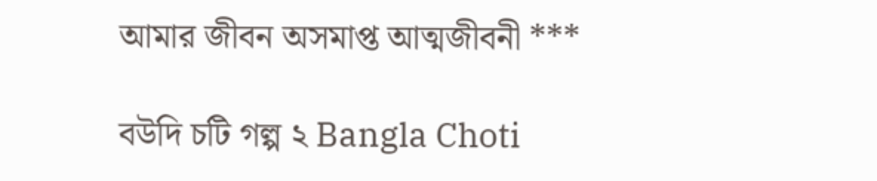আমার জীবন অসমাপ্ত আত্মজীবনী ***

বউদি চটি গল্প ২ Bangla Choti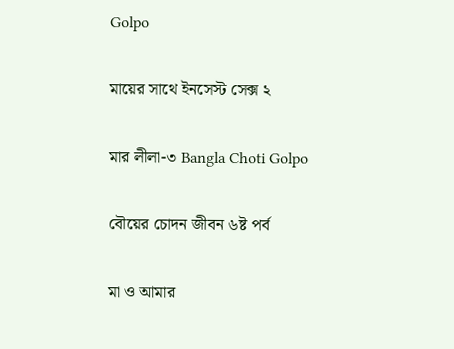Golpo

মায়ের সাথে ইনসেস্ট সেক্স ২

মার লীলা-৩ Bangla Choti Golpo

বৌয়ের চোদন জীবন ৬ষ্ট পর্ব

মা ও আমার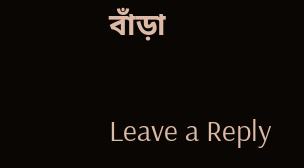বাঁড়া

Leave a Reply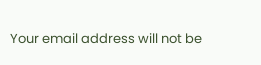Your email address will not be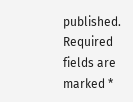published. Required fields are marked *